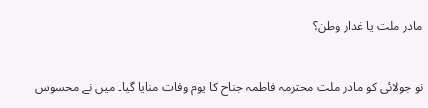مادر ملت یا غدار وطن؟


نو جولائی کو مادر ملت محترمہ فاطمہ جناح کا یوم وفات منایا گیا۔ میں نے محسوس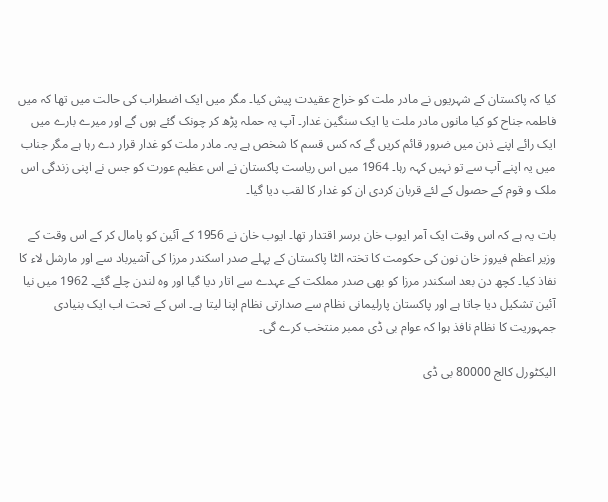کیا کہ پاکستان کے شہریوں نے مادر ملت کو خراج عقیدت پیش کیا۔ مگر میں ایک اضطراب کی حالت میں تھا کہ میں فاطمہ جناح کو کیا مانوں مادر ملت یا ایک سنگین غدار۔ آپ یہ حملہ پڑھ کر چونک گئے ہوں گے اور میرے بارے میں ایک رائے اپنے ذہن میں ضرور قائم کریں گے کہ کس قسم کا شخص ہے یہ۔ مادر ملت کو غدار قرار دے رہا ہے مگر جناب میں یہ اپنے آپ سے تو نہیں کہہ رہا۔ 1964 میں اس ریاست پاکستان نے اس عظیم عورت کو جس نے اپنی زندگی اس ملک و قوم کے حصول کے لئے قربان کردی ان کو غدار کا لقب دیا گیا۔

بات یہ ہے کہ اس وقت ایک آمر ایوب خان برسر اقتدار تھا۔ ایوب خان نے 1956 کے آئین کو پامال کر کے اس وقت کے وزیر اعظم فیروز خان نون کی حکومت کا تختہ الٹا پاکستان کے پہلے صدر اسکندر مرزا کی آشیرباد سے اور مارشل لاء کا نفاذ کیا۔ کچھ دن بعد اسکندر مرزا کو بھی صدر مملکت کے عہدے سے اتار دیا گیا اور وہ لندن چلے گئے۔ 1962 میں نیا آئین تشکیل دیا جاتا ہے اور پاکستان پارلیمانی نظام سے صدارتی نظام اپنا لیتا ہے۔ اس کے تحت اب ایک بنیادی جمہوریت کا نظام نافذ ہوا کہ عوام بی ڈی ممبر منتخب کرے گی۔

الیکٹورل کالج 80000 بی ڈی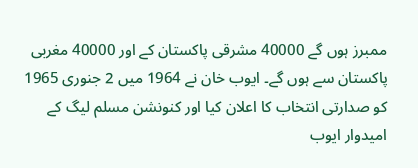ممبرز ہوں گے 40000 مشرقی پاکستان کے اور 40000 مغربی پاکستان سے ہوں گے۔ ایوب خان نے 1964 میں 2 جنوری 1965 کو صدارتی انتخاب کا اعلان کیا اور کنونشن مسلم لیگ کے امیدوار ایوب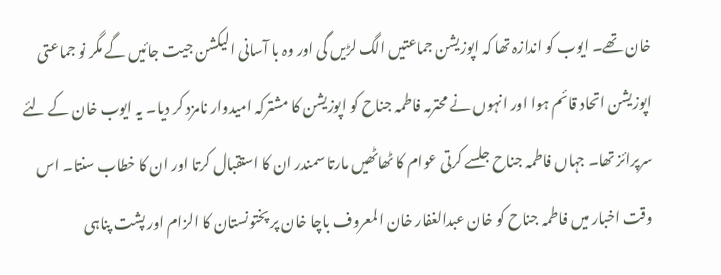خان تھے۔ ایوب کو اندازہ تھا کہ اپوزیشن جماعتیں الگ لڑیں گی اور وہ با آسانی الیکشن جیت جائیں گے مگر نو جماعتی اپوزیشن اتحاد قائم ہوا اور انہوں نے محترمہ فاطمہ جناح کو اپوزیشن کا مشترکہ امیدوار نامزد کر دیا۔ یہ ایوب خان کے لئے سرپرائز تھا۔ جہاں فاطمہ جناح جلسے کرتی عوام کا ٹھاٹھیں مارتا سمندر ان کا استقبال کرتا اور ان کا خطاب سنتا۔ اس وقت اخبار میں فاطمہ جناح کو خان عبدالغفار خان المعروف باچا خان پر پختونستان کا الزام اور پشت پناہی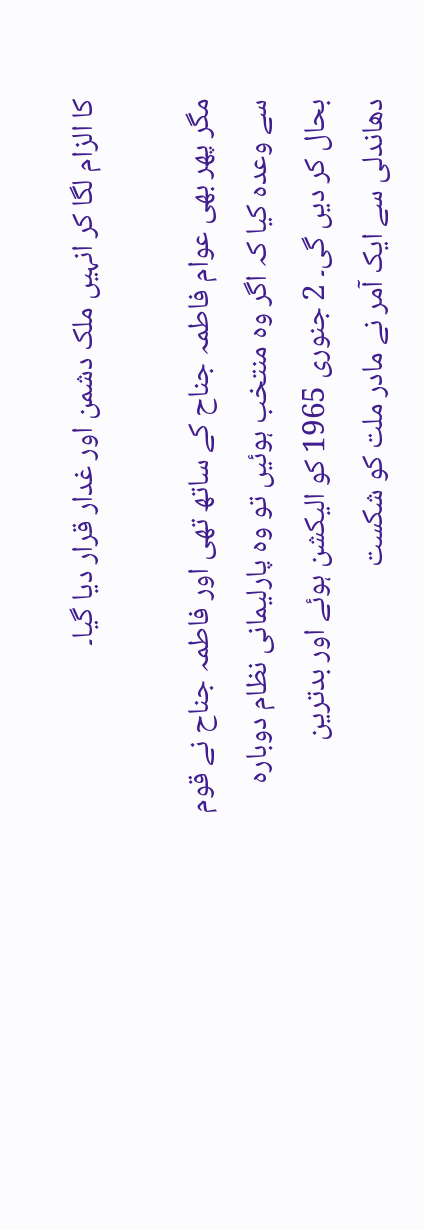کا الزام لگا کر انہیں ملک دشمن اور غدار قرار دیا گیا۔

مگر پھر بھی عوام فاطمہ جناح کے ساتھ تھی اور فاطمہ جناح نے قوم سے وعدہ کیا کہ اگر وہ منتخب ہوئیں تو وہ پارلیمانی نظام دوبارہ بحال کر دیں گی۔ 2 جنوری 1965 کو الیکشن ہوئے اور بدترین دھاندلی سے ایک آمر نے مادر ملت کو شکست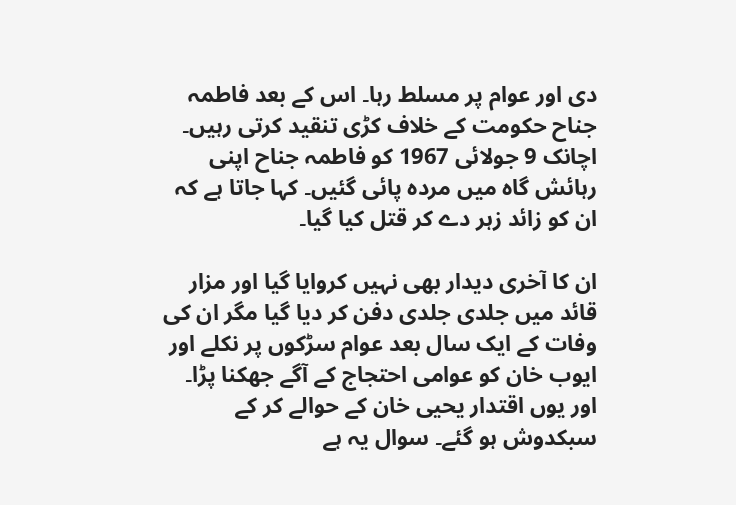دی اور عوام پر مسلط رہا۔ اس کے بعد فاطمہ جناح حکومت کے خلاف کڑی تنقید کرتی رہیں۔ اچانک 9 جولائی 1967 کو فاطمہ جناح اپنی رہائش گاہ میں مردہ پائی گئیں۔ کہا جاتا ہے کہ ان کو زائد زہر دے کر قتل کیا گیا۔

ان کا آخری دیدار بھی نہیں کروایا گیا اور مزار قائد میں جلدی جلدی دفن کر دیا گیا مگر ان کی وفات کے ایک سال بعد عوام سڑکوں پر نکلے اور ایوب خان کو عوامی احتجاج کے آگے جھکنا پڑا۔ اور یوں اقتدار یحیی خان کے حوالے کر کے سبکدوش ہو گئے۔ سوال یہ ہے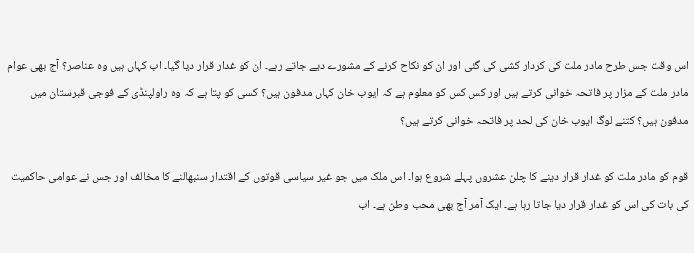اس وقت جس طرح مادر ملت کی کردار کشی کی گئی اور ان کو نکاح کرنے کے مشورے دیے جاتے رہے۔ ان کو غدار قرار دیا گیا۔ اب کہاں ہیں وہ عناصر؟ آج بھی عوام مادر ملت کے مزار پر فاتحہ خوانی کرتے ہیں اور کس کس کو معلوم ہے کہ ایوب خان کہاں مدفون ہیں؟ کسی کو پتا ہے کہ وہ راولپنڈی کے فوجی قبرستان میں مدفون ہیں؟ کتنے لوگ ایوب خان کی لحد پر فاتحہ خوانی کرتے ہیں؟

قوم کو مادر ملت کو غدار قرار دینے کا چلن عشروں پہلے شروع ہوا۔ اس ملک میں جو غیر سیاسی قوتوں کے اقتدار سنبھالنے کا مخالف اور جس نے عوامی حاکمیت کی بات کی اس کو غدار قرار دیا جاتا رہا ہے۔ ایک آمر آج بھی محب وطن ہے۔ اب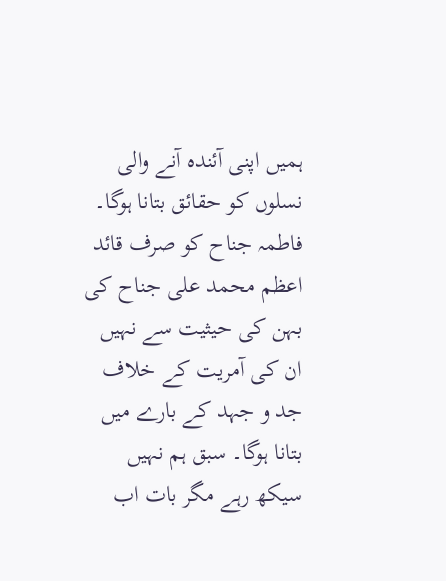ہمیں اپنی آئندہ آنے والی نسلوں کو حقائق بتانا ہوگا۔ فاطمہ جناح کو صرف قائد اعظم محمد علی جناح کی بہن کی حیثیت سے نہیں ان کی آمریت کے خلاف جد و جہد کے بارے میں بتانا ہوگا۔ سبق ہم نہیں سیکھ رہے مگر بات اب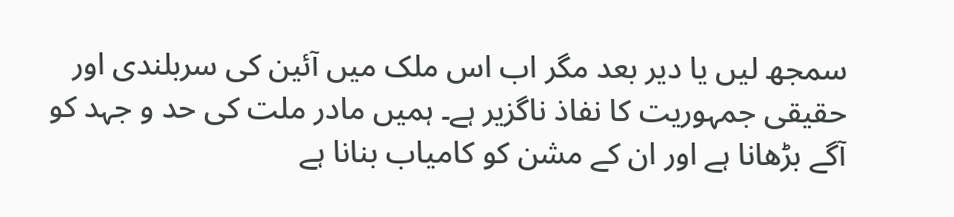سمجھ لیں یا دیر بعد مگر اب اس ملک میں آئین کی سربلندی اور حقیقی جمہوریت کا نفاذ ناگزیر ہے۔ ہمیں مادر ملت کی حد و جہد کو آگے بڑھانا ہے اور ان کے مشن کو کامیاب بنانا ہے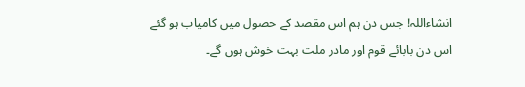انشاءاللہ! جس دن ہم اس مقصد کے حصول میں کامیاب ہو گئے اس دن بابائے قوم اور مادر ملت بہت خوش ہوں گے۔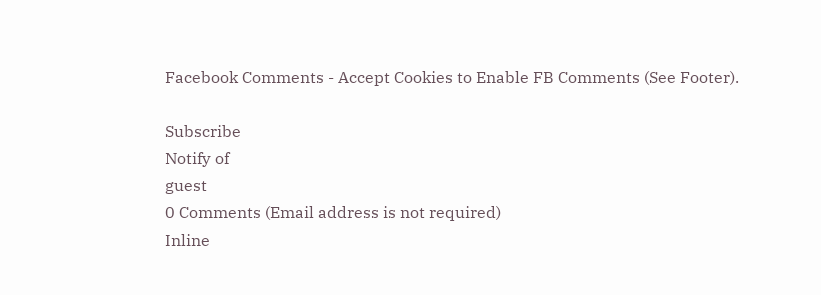Facebook Comments - Accept Cookies to Enable FB Comments (See Footer).

Subscribe
Notify of
guest
0 Comments (Email address is not required)
Inline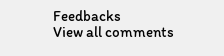Feedbacks
View all comments